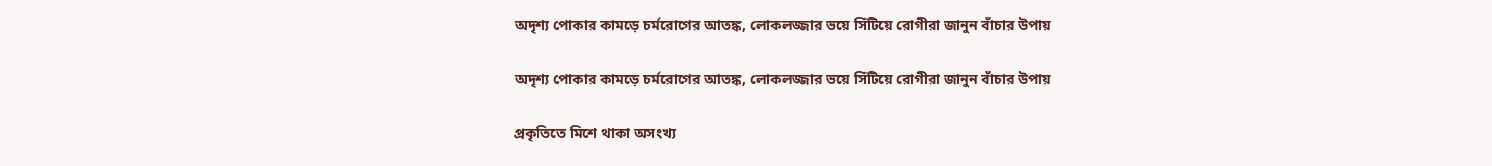অদৃশ্য পোকার কামড়ে চর্মরোগের আতঙ্ক, লোকলজ্জার ভয়ে সিঁটিয়ে রোগীরা জানুন বাঁচার উপায়

অদৃশ্য পোকার কামড়ে চর্মরোগের আতঙ্ক, লোকলজ্জার ভয়ে সিঁটিয়ে রোগীরা জানুন বাঁচার উপায়

প্রকৃতিতে মিশে থাকা অসংখ্য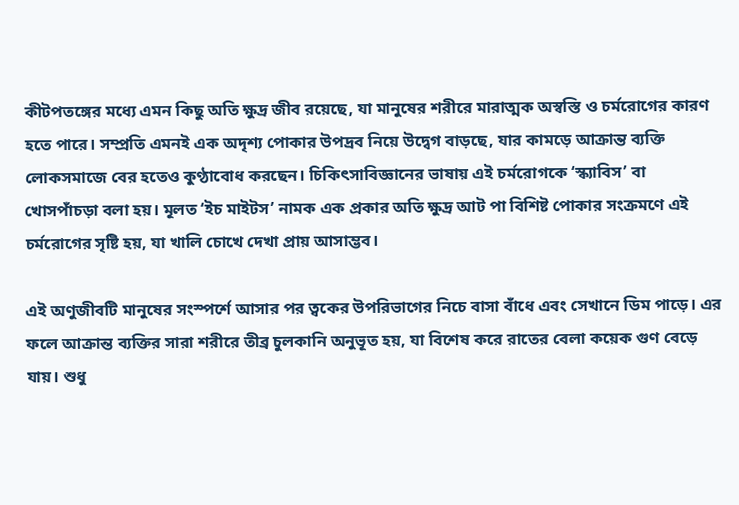কীটপতঙ্গের মধ্যে এমন কিছু অতি ক্ষুদ্র জীব রয়েছে, যা মানুষের শরীরে মারাত্মক অস্বস্তি ও চর্মরোগের কারণ হতে পারে। সম্প্রতি এমনই এক অদৃশ্য পোকার উপদ্রব নিয়ে উদ্বেগ বাড়ছে, যার কামড়ে আক্রান্ত ব্যক্তি লোকসমাজে বের হতেও কুণ্ঠাবোধ করছেন। চিকিৎসাবিজ্ঞানের ভাষায় এই চর্মরোগকে ‘স্ক্যাবিস’ বা খোসপাঁচড়া বলা হয়। মূলত ‘ইচ মাইটস’ নামক এক প্রকার অতি ক্ষুদ্র আট পা বিশিষ্ট পোকার সংক্রমণে এই চর্মরোগের সৃষ্টি হয়, যা খালি চোখে দেখা প্রায় আসাম্ভব।

এই অণুজীবটি মানুষের সংস্পর্শে আসার পর ত্বকের উপরিভাগের নিচে বাসা বাঁধে এবং সেখানে ডিম পাড়ে। এর ফলে আক্রান্ত ব্যক্তির সারা শরীরে তীব্র চুলকানি অনুভূত হয়, যা বিশেষ করে রাতের বেলা কয়েক গুণ বেড়ে যায়। শুধু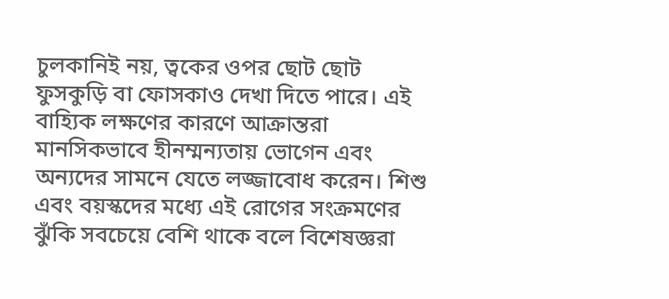চুলকানিই নয়, ত্বকের ওপর ছোট ছোট ফুসকুড়ি বা ফোসকাও দেখা দিতে পারে। এই বাহ্যিক লক্ষণের কারণে আক্রান্তরা মানসিকভাবে হীনম্মন্যতায় ভোগেন এবং অন্যদের সামনে যেতে লজ্জাবোধ করেন। শিশু এবং বয়স্কদের মধ্যে এই রোগের সংক্রমণের ঝুঁকি সবচেয়ে বেশি থাকে বলে বিশেষজ্ঞরা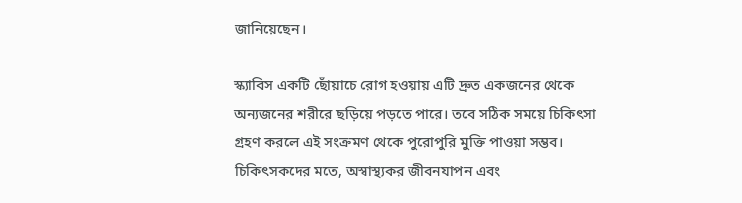জানিয়েছেন।

স্ক্যাবিস একটি ছোঁয়াচে রোগ হওয়ায় এটি দ্রুত একজনের থেকে অন্যজনের শরীরে ছড়িয়ে পড়তে পারে। তবে সঠিক সময়ে চিকিৎসা গ্রহণ করলে এই সংক্রমণ থেকে পুরোপুরি মুক্তি পাওয়া সম্ভব। চিকিৎসকদের মতে, অস্বাস্থ্যকর জীবনযাপন এবং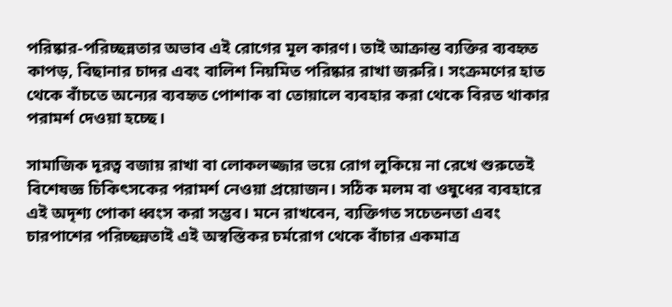পরিষ্কার-পরিচ্ছন্নতার অভাব এই রোগের মূল কারণ। তাই আক্রান্ত ব্যক্তির ব্যবহৃত কাপড়, বিছানার চাদর এবং বালিশ নিয়মিত পরিষ্কার রাখা জরুরি। সংক্রমণের হাত থেকে বাঁচতে অন্যের ব্যবহৃত পোশাক বা তোয়ালে ব্যবহার করা থেকে বিরত থাকার পরামর্শ দেওয়া হচ্ছে।

সামাজিক দূরত্ব বজায় রাখা বা লোকলজ্জার ভয়ে রোগ লুকিয়ে না রেখে শুরুতেই বিশেষজ্ঞ চিকিৎসকের পরামর্শ নেওয়া প্রয়োজন। সঠিক মলম বা ওষুধের ব্যবহারে এই অদৃশ্য পোকা ধ্বংস করা সম্ভব। মনে রাখবেন, ব্যক্তিগত সচেতনতা এবং চারপাশের পরিচ্ছন্নতাই এই অস্বস্তিকর চর্মরোগ থেকে বাঁচার একমাত্র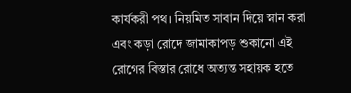কার্যকরী পথ। নিয়মিত সাবান দিয়ে স্নান করা এবং কড়া রোদে জামাকাপড় শুকানো এই রোগের বিস্তার রোধে অত্যন্ত সহায়ক হতে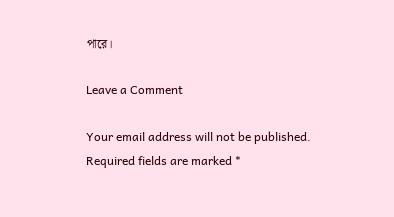পারে।

Leave a Comment

Your email address will not be published. Required fields are marked *